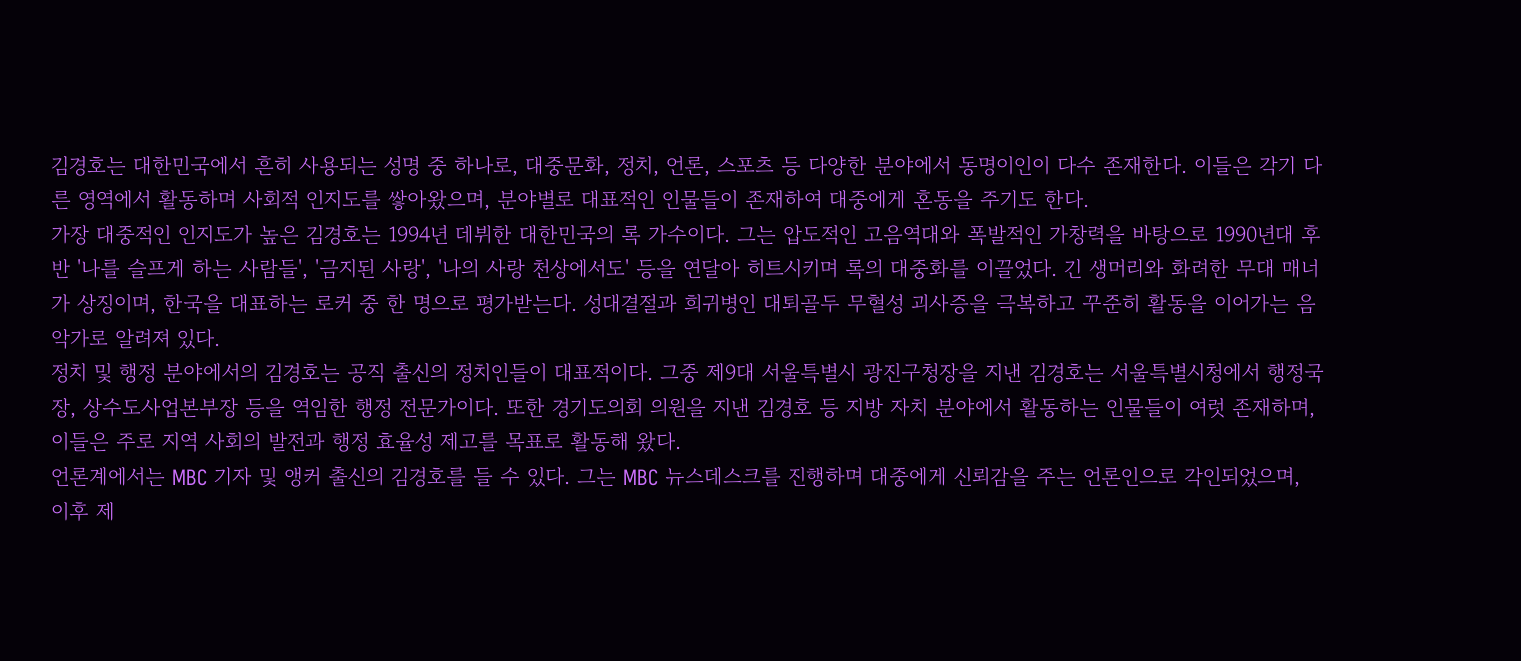김경호는 대한민국에서 흔히 사용되는 성명 중 하나로, 대중문화, 정치, 언론, 스포츠 등 다양한 분야에서 동명이인이 다수 존재한다. 이들은 각기 다른 영역에서 활동하며 사회적 인지도를 쌓아왔으며, 분야별로 대표적인 인물들이 존재하여 대중에게 혼동을 주기도 한다.
가장 대중적인 인지도가 높은 김경호는 1994년 데뷔한 대한민국의 록 가수이다. 그는 압도적인 고음역대와 폭발적인 가창력을 바탕으로 1990년대 후반 '나를 슬프게 하는 사람들', '금지된 사랑', '나의 사랑 천상에서도' 등을 연달아 히트시키며 록의 대중화를 이끌었다. 긴 생머리와 화려한 무대 매너가 상징이며, 한국을 대표하는 로커 중 한 명으로 평가받는다. 성대결절과 희귀병인 대퇴골두 무혈성 괴사증을 극복하고 꾸준히 활동을 이어가는 음악가로 알려져 있다.
정치 및 행정 분야에서의 김경호는 공직 출신의 정치인들이 대표적이다. 그중 제9대 서울특별시 광진구청장을 지낸 김경호는 서울특별시청에서 행정국장, 상수도사업본부장 등을 역임한 행정 전문가이다. 또한 경기도의회 의원을 지낸 김경호 등 지방 자치 분야에서 활동하는 인물들이 여럿 존재하며, 이들은 주로 지역 사회의 발전과 행정 효율성 제고를 목표로 활동해 왔다.
언론계에서는 MBC 기자 및 앵커 출신의 김경호를 들 수 있다. 그는 MBC 뉴스데스크를 진행하며 대중에게 신뢰감을 주는 언론인으로 각인되었으며, 이후 제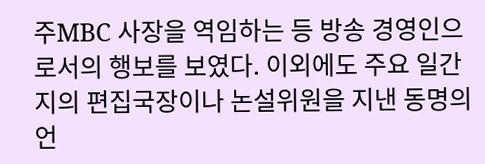주MBC 사장을 역임하는 등 방송 경영인으로서의 행보를 보였다. 이외에도 주요 일간지의 편집국장이나 논설위원을 지낸 동명의 언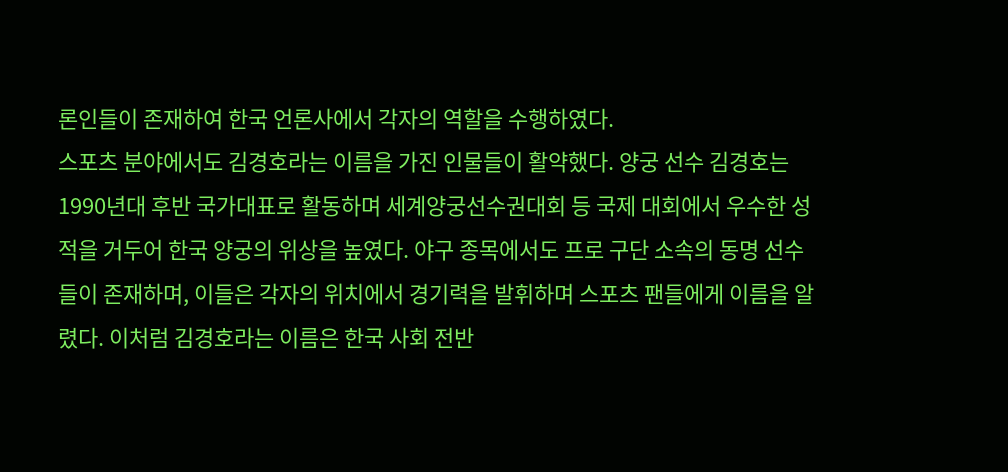론인들이 존재하여 한국 언론사에서 각자의 역할을 수행하였다.
스포츠 분야에서도 김경호라는 이름을 가진 인물들이 활약했다. 양궁 선수 김경호는 1990년대 후반 국가대표로 활동하며 세계양궁선수권대회 등 국제 대회에서 우수한 성적을 거두어 한국 양궁의 위상을 높였다. 야구 종목에서도 프로 구단 소속의 동명 선수들이 존재하며, 이들은 각자의 위치에서 경기력을 발휘하며 스포츠 팬들에게 이름을 알렸다. 이처럼 김경호라는 이름은 한국 사회 전반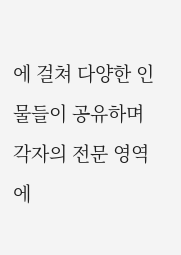에 걸쳐 다양한 인물들이 공유하며 각자의 전문 영역에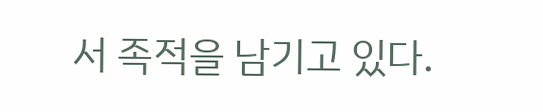서 족적을 남기고 있다.